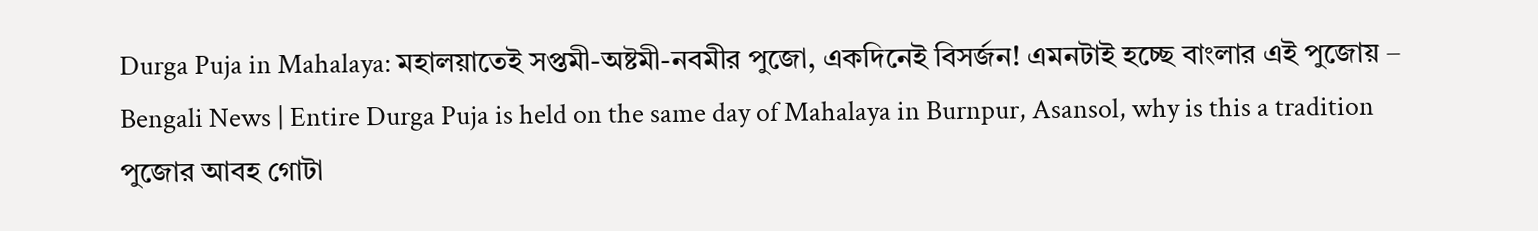Durga Puja in Mahalaya: মহালয়াতেই সপ্তমী-অষ্টমী-নবমীর পুজো, একদিনেই বিসর্জন! এমনটাই হচ্ছে বাংলার এই পুজোয় – Bengali News | Entire Durga Puja is held on the same day of Mahalaya in Burnpur, Asansol, why is this a tradition
পুজোর আবহ গোটা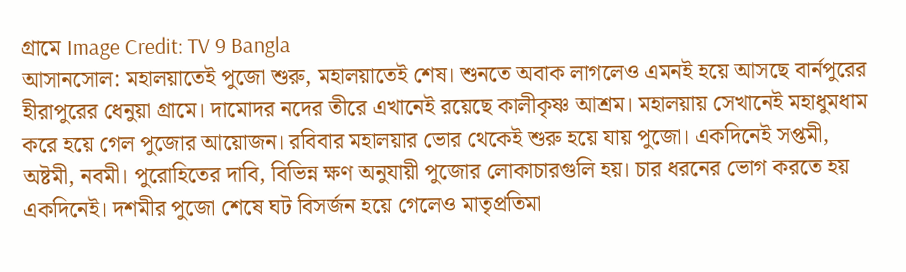গ্রামে Image Credit: TV 9 Bangla
আসানসোল: মহালয়াতেই পুজো শুরু, মহালয়াতেই শেষ। শুনতে অবাক লাগলেও এমনই হয়ে আসছে বার্নপুরের হীরাপুরের ধেনুয়া গ্রামে। দামোদর নদের তীরে এখানেই রয়েছে কালীকৃষ্ণ আশ্রম। মহালয়ায় সেখানেই মহাধুমধাম করে হয়ে গেল পুজোর আয়োজন। রবিবার মহালয়ার ভোর থেকেই শুরু হয়ে যায় পুজো। একদিনেই সপ্তমী, অষ্টমী, নবমী। পুরোহিতের দাবি, বিভিন্ন ক্ষণ অনুযায়ী পুজোর লোকাচারগুলি হয়। চার ধরনের ভোগ করতে হয় একদিনেই। দশমীর পুজো শেষে ঘট বিসর্জন হয়ে গেলেও মাতৃপ্রতিমা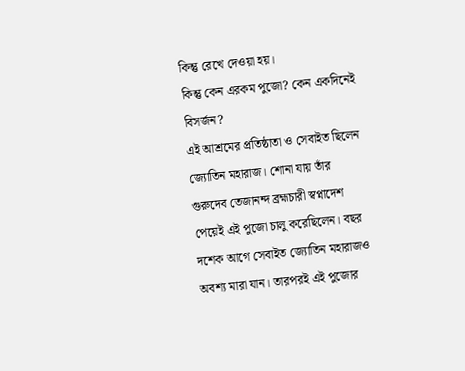কিন্তু রেখে দেওয়া হয়।
কিন্তু কেন এরকম পুজো? কেন একদিনেই বিসর্জন?
এই আশ্রমের প্রতিষ্ঠাতা ও সেবাইত ছিলেন জ্যোতিন মহারাজ। শোনা যায় তাঁর গুরুদেব তেজানন্দ ব্রহ্মচারী স্বপ্নাদেশ পেয়েই এই পুজো চালু করেছিলেন। বছর দশেক আগে সেবাইত জ্যোতিন মহারাজও অবশ্য মারা যান। তারপরই এই পুজোর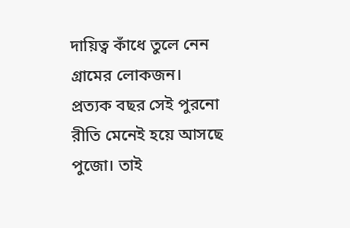দায়িত্ব কাঁধে তুলে নেন গ্রামের লোকজন। প্রত্যক বছর সেই পুরনো রীতি মেনেই হয়ে আসছে পুজো। তাই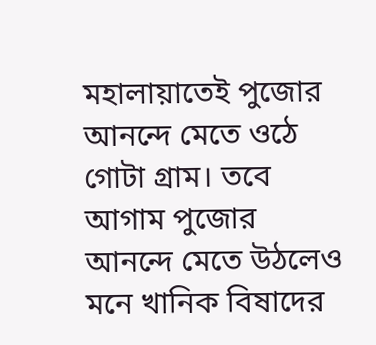মহালায়াতেই পুজোর আনন্দে মেতে ওঠে গোটা গ্রাম। তবে আগাম পুজোর আনন্দে মেতে উঠলেও মনে খানিক বিষাদের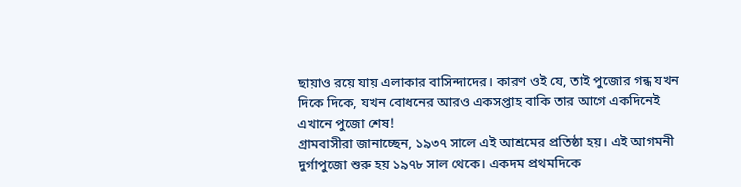ছায়াও রয়ে যায় এলাকার বাসিন্দাদের। কারণ ওই যে, তাই পুজোর গন্ধ যখন দিকে দিকে, যখন বোধনের আরও একসপ্তাহ বাকি তার আগে একদিনেই এখানে পুজো শেষ!
গ্রামবাসীরা জানাচ্ছেন, ১৯৩৭ সালে এই আশ্রমের প্রতিষ্ঠা হয়। এই আগমনী দুর্গাপুজো শুরু হয় ১৯৭৮ সাল থেকে। একদম প্রথমদিকে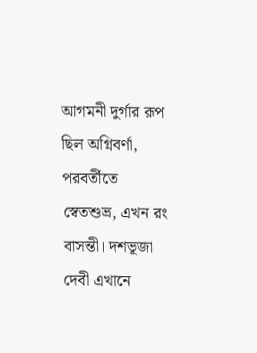আগমনী দুর্গার রূপ ছিল অগ্নিবর্ণা, পরবর্তীতে স্বেতশুভ্র, এখন রং বাসন্তী। দশভূজা দেবী এখানে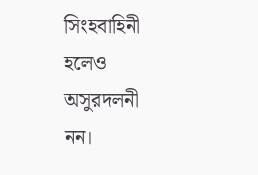সিংহবাহিনী হলেও অসুরদলনী নন।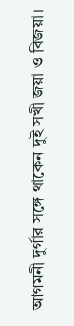আগমনী দুর্গার সঙ্গে থাকেন দুই সখী জয়া ও বিজয়া।